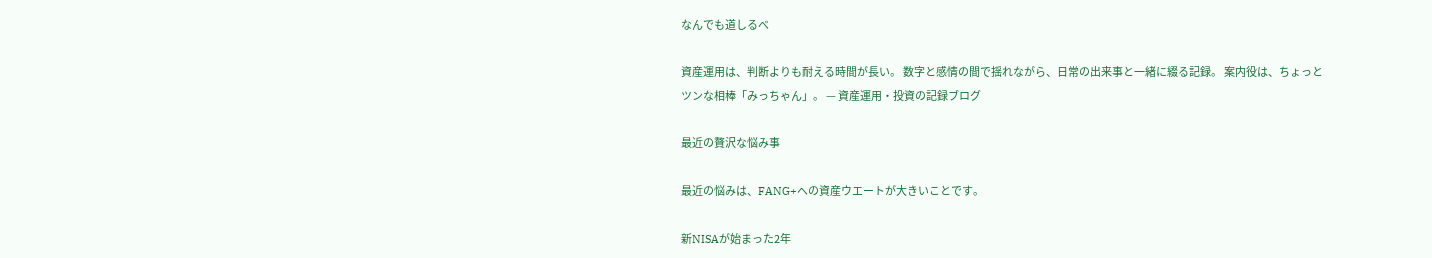なんでも道しるべ

資産運用は、判断よりも耐える時間が長い。 数字と感情の間で揺れながら、日常の出来事と一緒に綴る記録。 案内役は、ちょっとツンな相棒「みっちゃん」。 — 資産運用・投資の記録ブログ

最近の贅沢な悩み事

最近の悩みは、FANG+への資産ウエートが大きいことです。

新NISAが始まった2年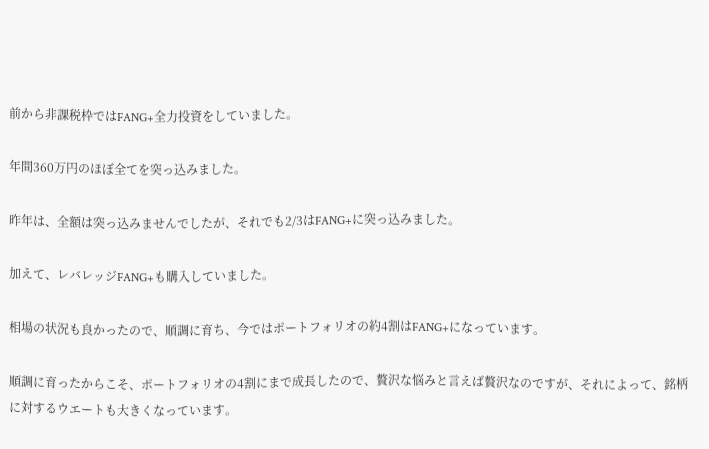前から非課税枠ではFANG+全力投資をしていました。

年間360万円のほぼ全てを突っ込みました。

昨年は、全額は突っ込みませんでしたが、それでも2/3はFANG+に突っ込みました。

加えて、レバレッジFANG+も購入していました。

相場の状況も良かったので、順調に育ち、今ではポートフォリオの約4割はFANG+になっています。

順調に育ったからこそ、ポートフォリオの4割にまで成長したので、贅沢な悩みと言えば贅沢なのですが、それによって、銘柄に対するウエートも大きくなっています。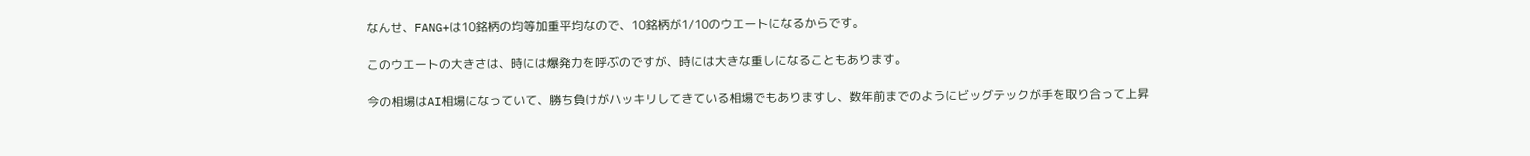なんせ、FANG+は10銘柄の均等加重平均なので、10銘柄が1/10のウエートになるからです。

このウエートの大きさは、時には爆発力を呼ぶのですが、時には大きな重しになることもあります。

今の相場はAI相場になっていて、勝ち負けがハッキリしてきている相場でもありますし、数年前までのようにビッグテックが手を取り合って上昇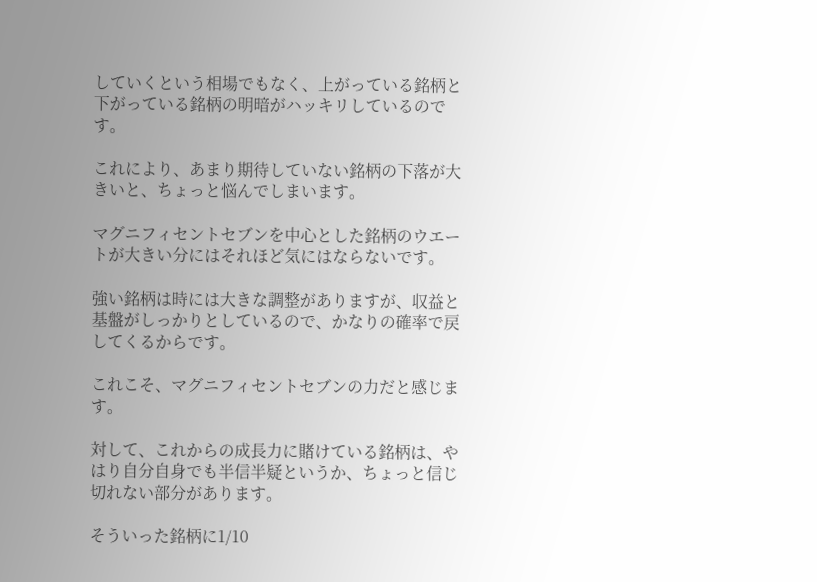していくという相場でもなく、上がっている銘柄と下がっている銘柄の明暗がハッキリしているのです。

これにより、あまり期待していない銘柄の下落が大きいと、ちょっと悩んでしまいます。

マグニフィセントセブンを中心とした銘柄のウエートが大きい分にはそれほど気にはならないです。

強い銘柄は時には大きな調整がありますが、収益と基盤がしっかりとしているので、かなりの確率で戻してくるからです。

これこそ、マグニフィセントセブンの力だと感じます。

対して、これからの成長力に賭けている銘柄は、やはり自分自身でも半信半疑というか、ちょっと信じ切れない部分があります。

そういった銘柄に1/10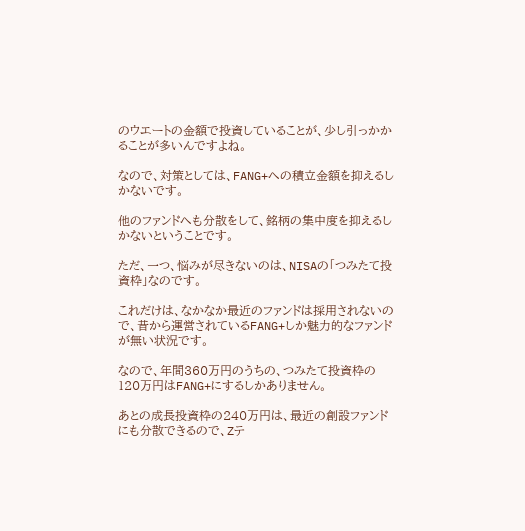のウエートの金額で投資していることが、少し引っかかることが多いんですよね。

なので、対策としては、FANG+への積立金額を抑えるしかないです。

他のファンドへも分散をして、銘柄の集中度を抑えるしかないということです。

ただ、一つ、悩みが尽きないのは、NISAの「つみたて投資枠」なのです。

これだけは、なかなか最近のファンドは採用されないので、昔から運営されているFANG+しか魅力的なファンドが無い状況です。

なので、年間360万円のうちの、つみたて投資枠の120万円はFANG+にするしかありません。

あとの成長投資枠の240万円は、最近の創設ファンドにも分散できるので、Zテ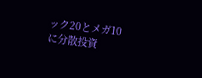ック20とメガ10に分散投資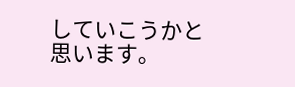していこうかと思います。